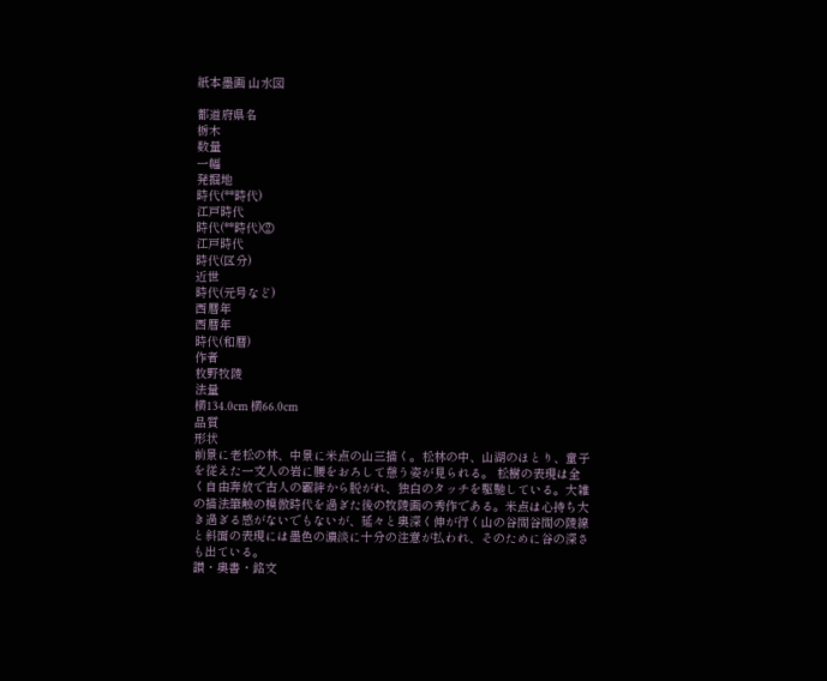紙本墨画 山水図

都道府県名
栃木
数量
一幅
発掘地
時代(**時代)
江戸時代
時代(**時代)②
江戸時代
時代(区分)
近世
時代(元号など)
西暦年
西暦年
時代(和暦)
作者
枚野牧陵
法量
横134.0cm 横66.0cm
品質
形状
前景に老松の林、中景に米点の山三描く。松林の中、山湖のほとり、童子を従えた一文人の岩に腰をおろして憩う姿が見られる。 松樹の表現は全く自由奔放で古人の覊絆から脱がれ、独白のタッチを駆馳している。大雑の描法筆触の模倣時代を過ぎた後の牧陵画の秀作である。米点は心持ち大き過ぎる感がないでもないが、延々と奥深く伸が行く山の谷間谷間の陵線と斜面の表現には墨色の濃淡に十分の注意が払われ、そのために谷の深さも出ている。
讃・奥書・銘文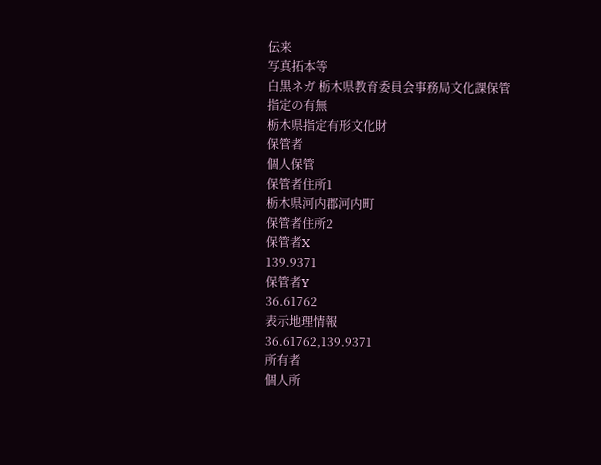伝来
写真拓本等
白黒ネガ 栃木県教育委員会事務局文化課保管
指定の有無
栃木県指定有形文化財
保管者
個人保管
保管者住所1
栃木県河内郡河内町
保管者住所2
保管者X
139.9371
保管者Y
36.61762
表示地理情報
36.61762,139.9371
所有者
個人所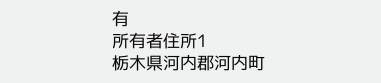有
所有者住所1
栃木県河内郡河内町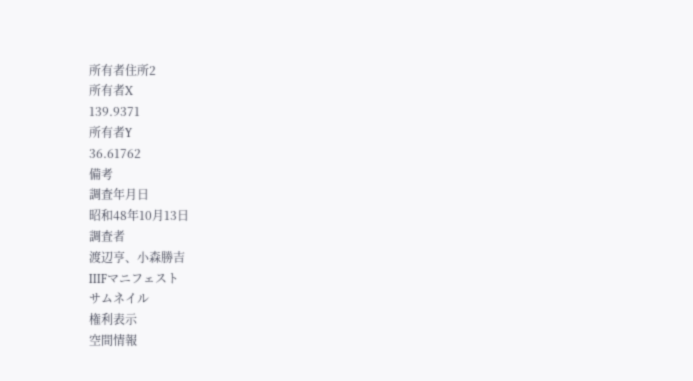所有者住所2
所有者X
139.9371
所有者Y
36.61762
備考
調査年月日
昭和48年10月13日
調査者
渡辺亨、小森勝吉
IIIFマニフェスト
サムネイル
権利表示
空間情報